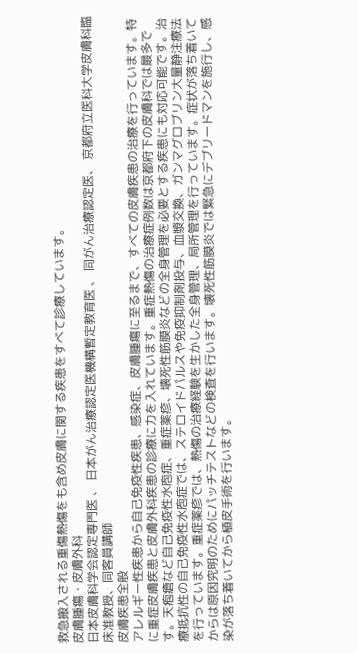救急搬入される重傷熱傷をも含め皮膚に関する疾患をすべて診療しています。
皮膚腫瘍・皮膚外科
日本皮膚科学会認定専門医 、 日本がん治療認定医機構暫定教育医 、 同がん治療認定医、 京都府立医科大学皮膚科臨床准教授、同客員講師
皮膚疾患全般
アレルギー性疾患から自己免疫性疾患、感染症、皮膚腫瘍に至るまで、すべての皮膚疾患の治療を行っています。特に重症皮膚疾患と皮膚外科疾患の診療に力を入れています。重症熱傷の治療症例数は京都府下の皮膚科では最多です。天疱瘡など自己免疫性水庖症、重症薬疹、壊死性筋膜炎などの全身管理を必要とする疾患にも対応可能です。治療抵抗性の自己免疫性水庖症では、ステロイドパルスや免疫抑制剤投与、血漿交換、ガンマグロブリン大量静注療法を行っています。重症薬疹では、熱傷の治療経験を生かした全身管理、局所管理を行っています。症状が落ち着いてからは原因究明のためにパッチテストなどの検査を行います。壊死性筋膜炎では緊急にデブリードマンを施行し、感染が落ち着いてから植皮手術を行います。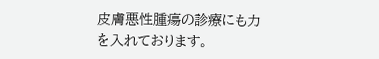皮膚悪性腫瘍の診療にも力を入れております。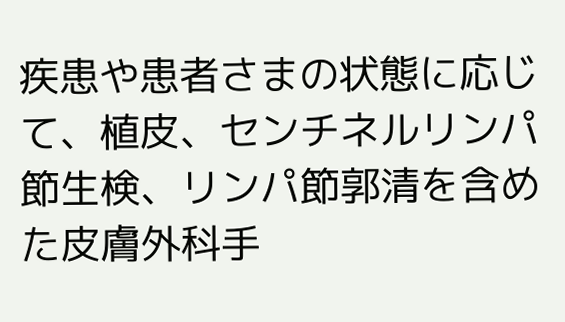疾患や患者さまの状態に応じて、植皮、センチネルリンパ節生検、リンパ節郭清を含めた皮膚外科手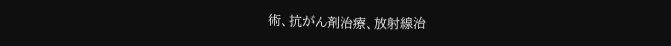術、抗がん剤治療、放射線治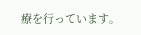療を行っています。